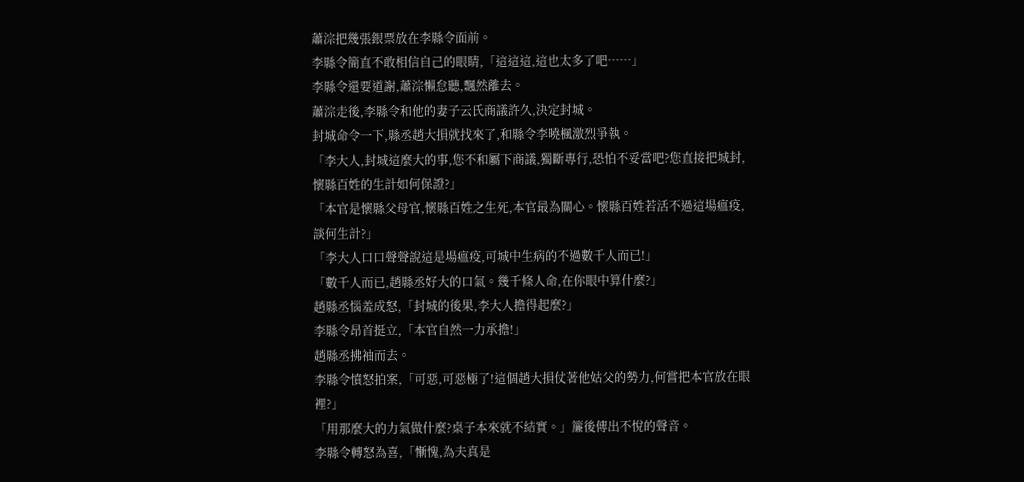蕭淙把幾張銀票放在李縣令面前。
李縣令簡直不敢相信自己的眼睛,「這這這,這也太多了吧……」
李縣令還要道謝,蕭淙懶怠聽,飄然離去。
蕭淙走後,李縣令和他的妻子云氏商議許久,決定封城。
封城命令一下,縣丞趙大損就找來了,和縣令李曉楓激烈爭執。
「李大人,封城這麼大的事,您不和屬下商議,獨斷專行,恐怕不妥當吧?您直接把城封,懷縣百姓的生計如何保證?」
「本官是懷縣父母官,懷縣百姓之生死,本官最為關心。懷縣百姓若活不過這場瘟疫,談何生計?」
「李大人口口聲聲說這是場瘟疫,可城中生病的不過數千人而已!」
「數千人而已,趙縣丞好大的口氣。幾千條人命,在你眼中算什麼?」
趙縣丞惱羞成怒,「封城的後果,李大人擔得起麼?」
李縣令昂首挺立,「本官自然一力承擔!」
趙縣丞拂袖而去。
李縣令憤怒拍案,「可惡,可惡極了!這個趙大損仗著他姑父的勢力,何嘗把本官放在眼裡?」
「用那麼大的力氣做什麼?桌子本來就不結實。」簾後傳出不悅的聲音。
李縣令轉怒為喜,「慚愧,為夫真是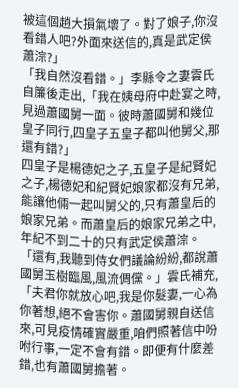被這個趙大損氣壞了。對了娘子,你沒看錯人吧?外面來送信的,真是武定侯蕭淙?」
「我自然沒看錯。」李縣令之妻雲氏自簾後走出,「我在姨母府中赴宴之時,見過蕭國舅一面。彼時蕭國舅和幾位皇子同行,四皇子五皇子都叫他舅父,那還有錯?」
四皇子是楊德妃之子,五皇子是紀賢妃之子,楊德妃和紀賢妃娘家都沒有兄弟,能讓他倆一起叫舅父的,只有蕭皇后的娘家兄弟。而蕭皇后的娘家兄弟之中,年紀不到二十的只有武定侯蕭淙。
「還有,我聽到侍女們議論紛紛,都說蕭國舅玉樹臨風,風流倜儻。」雲氏補充,「夫君你就放心吧,我是你髮妻,一心為你著想,絕不會害你。蕭國舅親自送信來,可見疫情確實嚴重,咱們照著信中吩咐行事,一定不會有錯。即便有什麼差錯,也有蕭國舅擔著。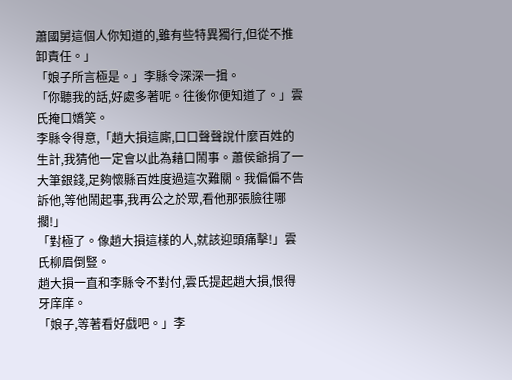蕭國舅這個人你知道的,雖有些特異獨行,但從不推卸責任。」
「娘子所言極是。」李縣令深深一揖。
「你聽我的話,好處多著呢。往後你便知道了。」雲氏掩口嬌笑。
李縣令得意,「趙大損這廝,口口聲聲說什麼百姓的生計,我猜他一定會以此為藉口鬧事。蕭侯爺捐了一大筆銀錢,足夠懷縣百姓度過這次難關。我偏偏不告訴他,等他鬧起事,我再公之於眾,看他那張臉往哪擱!」
「對極了。像趙大損這樣的人,就該迎頭痛擊!」雲氏柳眉倒豎。
趙大損一直和李縣令不對付,雲氏提起趙大損,恨得牙庠庠。
「娘子,等著看好戲吧。」李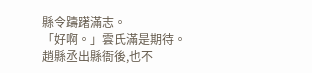縣令躊躇滿志。
「好啊。」雲氏滿是期待。
趙縣丞出縣衙後,也不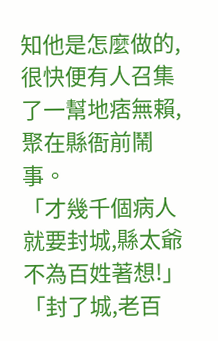知他是怎麼做的,很快便有人召集了一幫地痞無賴,聚在縣衙前鬧事。
「才幾千個病人就要封城,縣太爺不為百姓著想!」
「封了城,老百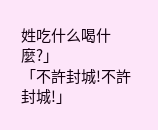姓吃什么喝什麼?」
「不許封城!不許封城!」